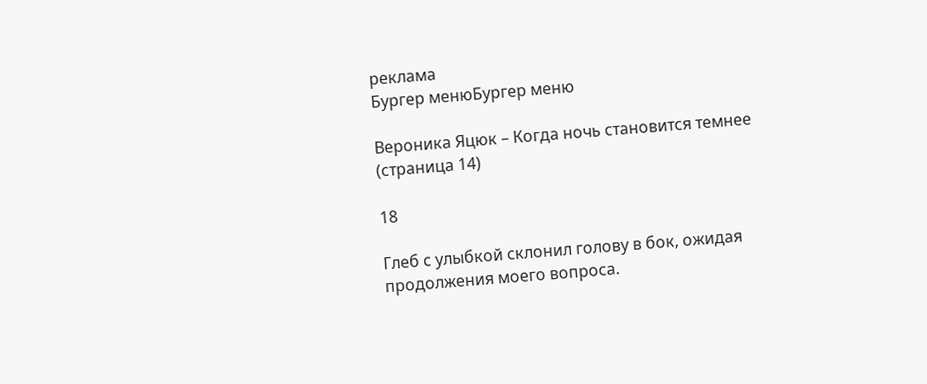реклама
Бургер менюБургер меню

Вероника Яцюк – Когда ночь становится темнее (страница 14)

18

Глеб с улыбкой склонил голову в бок, ожидая продолжения моего вопроса.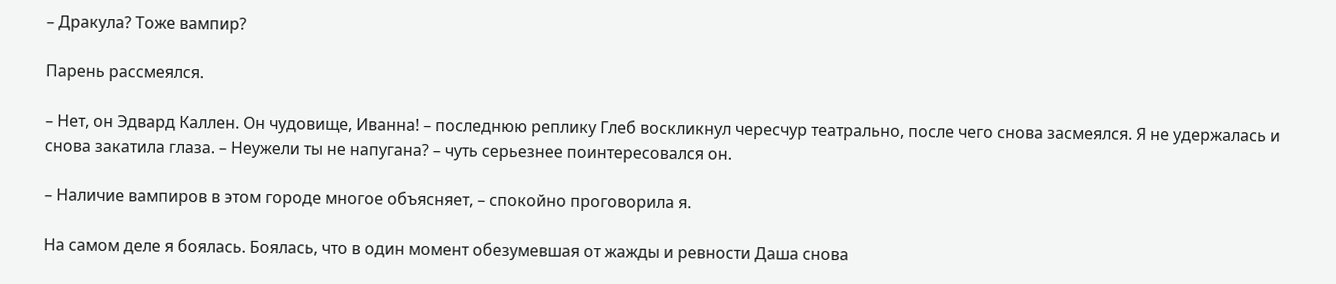– Дракула? Тоже вампир?

Парень рассмеялся.

– Нет, он Эдвард Каллен. Он чудовище, Иванна! – последнюю реплику Глеб воскликнул чересчур театрально, после чего снова засмеялся. Я не удержалась и снова закатила глаза. – Неужели ты не напугана? – чуть серьезнее поинтересовался он.

– Наличие вампиров в этом городе многое объясняет, – спокойно проговорила я.

На самом деле я боялась. Боялась, что в один момент обезумевшая от жажды и ревности Даша снова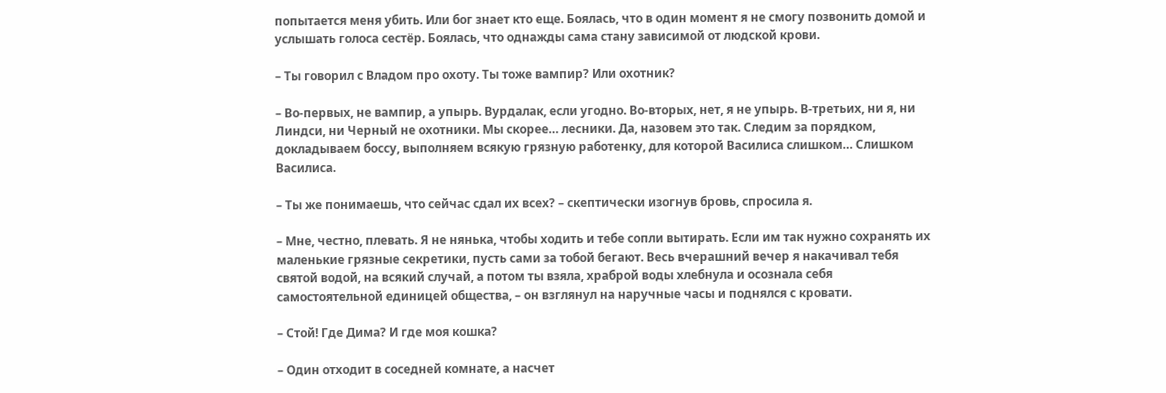попытается меня убить. Или бог знает кто еще. Боялась, что в один момент я не смогу позвонить домой и услышать голоса сестёр. Боялась, что однажды сама стану зависимой от людской крови.

– Ты говорил с Владом про охоту. Ты тоже вампир? Или охотник?

– Во-первых, не вампир, а упырь. Вурдалак, если угодно. Во-вторых, нет, я не упырь. В-третьих, ни я, ни Линдси, ни Черный не охотники. Мы скорее… лесники. Да, назовем это так. Следим за порядком, докладываем боссу, выполняем всякую грязную работенку, для которой Василиса слишком… Слишком Василиса.

– Ты же понимаешь, что сейчас сдал их всех? – скептически изогнув бровь, спросила я.

– Мне, честно, плевать. Я не нянька, чтобы ходить и тебе сопли вытирать. Если им так нужно сохранять их маленькие грязные секретики, пусть сами за тобой бегают. Весь вчерашний вечер я накачивал тебя святой водой, на всякий случай, а потом ты взяла, храброй воды хлебнула и осознала себя самостоятельной единицей общества, – он взглянул на наручные часы и поднялся с кровати.

– Стой! Где Дима? И где моя кошка?

– Один отходит в соседней комнате, а насчет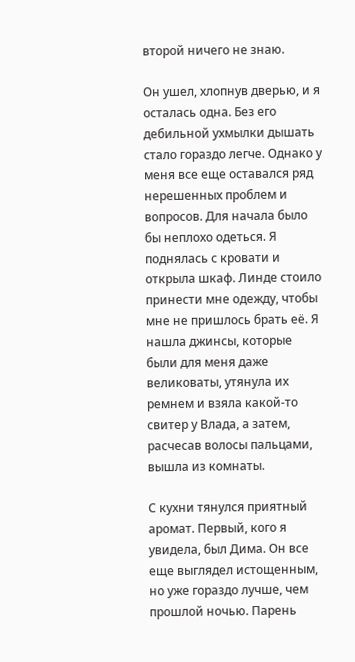второй ничего не знаю.

Он ушел, хлопнув дверью, и я осталась одна. Без его дебильной ухмылки дышать стало гораздо легче. Однако у меня все еще оставался ряд нерешенных проблем и вопросов. Для начала было бы неплохо одеться. Я поднялась с кровати и открыла шкаф. Линде стоило принести мне одежду, чтобы мне не пришлось брать её. Я нашла джинсы, которые были для меня даже великоваты, утянула их ремнем и взяла какой-то свитер у Влада, а затем, расчесав волосы пальцами, вышла из комнаты.

С кухни тянулся приятный аромат. Первый, кого я увидела, был Дима. Он все еще выглядел истощенным, но уже гораздо лучше, чем прошлой ночью. Парень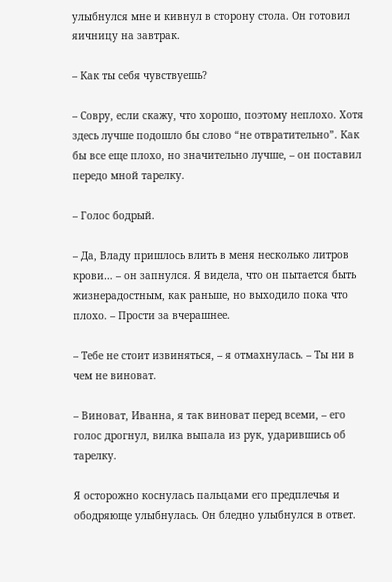улыбнулся мне и кивнул в сторону стола. Он готовил яичницу на завтрак.

– Как ты себя чувствуешь?

– Совру, если скажу, что хорошо, поэтому неплохо. Хотя здесь лучше подошло бы слово “не отвратительно”. Как бы все еще плохо, но значительно лучше, – он поставил передо мной тарелку.

– Голос бодрый.

– Да, Владу пришлось влить в меня несколько литров крови… – он запнулся. Я видела, что он пытается быть жизнерадостным, как раньше, но выходило пока что плохо. – Прости за вчерашнее.

– Тебе не стоит извиняться, – я отмахнулась. – Ты ни в чем не виноват.

– Виноват, Иванна, я так виноват перед всеми, – его голос дрогнул, вилка выпала из рук, ударившись об тарелку.

Я осторожно коснулась пальцами его предплечья и ободряюще улыбнулась. Он бледно улыбнулся в ответ.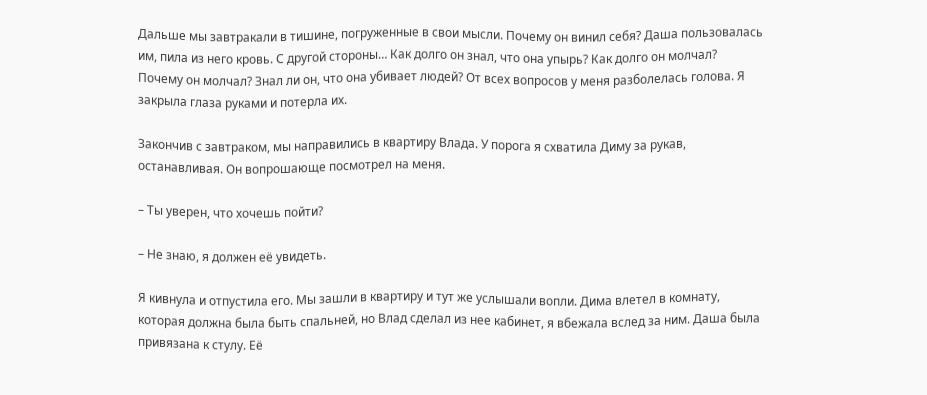Дальше мы завтракали в тишине, погруженные в свои мысли. Почему он винил себя? Даша пользовалась им, пила из него кровь. С другой стороны… Как долго он знал, что она упырь? Как долго он молчал? Почему он молчал? Знал ли он, что она убивает людей? От всех вопросов у меня разболелась голова. Я закрыла глаза руками и потерла их.

Закончив с завтраком, мы направились в квартиру Влада. У порога я схватила Диму за рукав, останавливая. Он вопрошающе посмотрел на меня.

– Ты уверен, что хочешь пойти?

– Не знаю, я должен её увидеть.

Я кивнула и отпустила его. Мы зашли в квартиру и тут же услышали вопли. Дима влетел в комнату, которая должна была быть спальней, но Влад сделал из нее кабинет, я вбежала вслед за ним. Даша была привязана к стулу. Её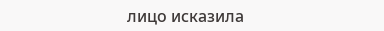лицо исказила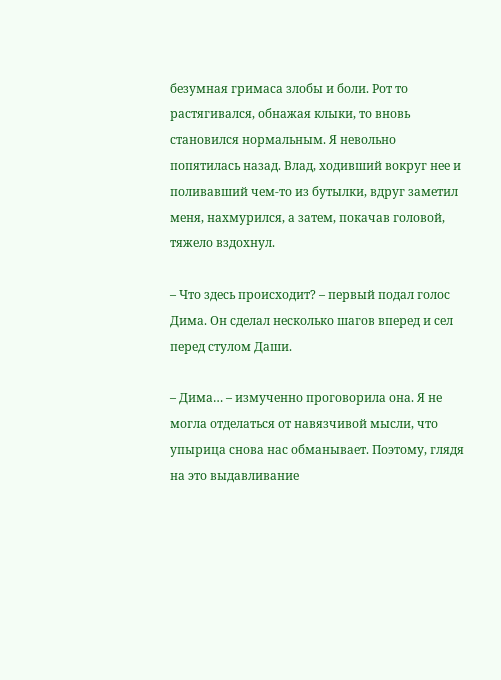безумная гримаса злобы и боли. Рот то растягивался, обнажая клыки, то вновь становился нормальным. Я невольно попятилась назад. Влад, ходивший вокруг нее и поливавший чем-то из бутылки, вдруг заметил меня, нахмурился, а затем, покачав головой, тяжело вздохнул.

– Что здесь происходит? – первый подал голос Дима. Он сделал несколько шагов вперед и сел перед стулом Даши.

– Дима… – измученно проговорила она. Я не могла отделаться от навязчивой мысли, что упырица снова нас обманывает. Поэтому, глядя на это выдавливание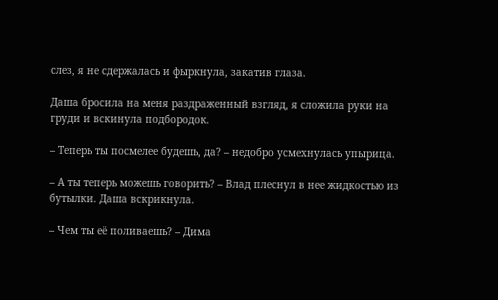слез, я не сдержалась и фыркнула, закатив глаза.

Даша бросила на меня раздраженный взгляд, я сложила руки на груди и вскинула подбородок.

– Теперь ты посмелее будешь, да? – недобро усмехнулась упырица.

– А ты теперь можешь говорить? – Влад плеснул в нее жидкостью из бутылки. Даша вскрикнула.

– Чем ты её поливаешь? – Дима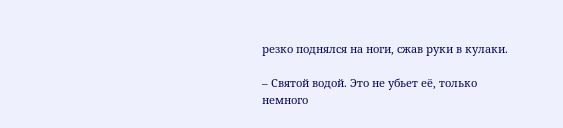резко поднялся на ноги, сжав руки в кулаки.

– Святой водой. Это не убьет её, только немного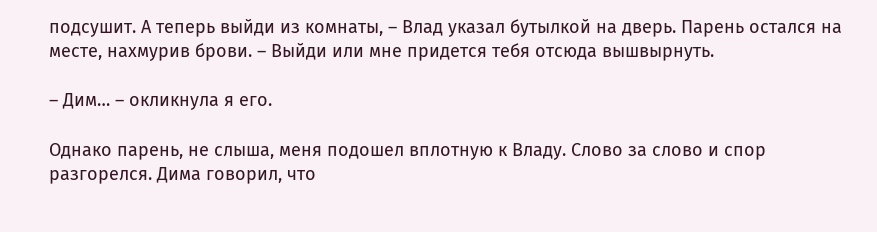подсушит. А теперь выйди из комнаты, – Влад указал бутылкой на дверь. Парень остался на месте, нахмурив брови. – Выйди или мне придется тебя отсюда вышвырнуть.

– Дим… – окликнула я его.

Однако парень, не слыша, меня подошел вплотную к Владу. Слово за слово и спор разгорелся. Дима говорил, что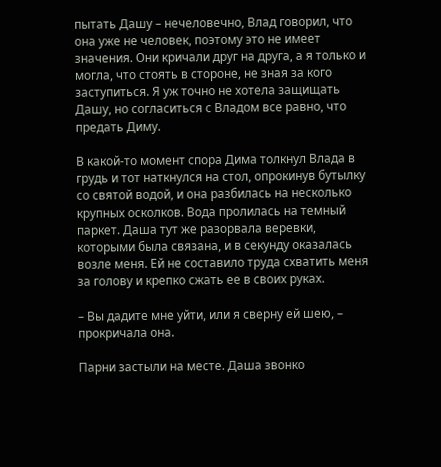пытать Дашу – нечеловечно, Влад говорил, что она уже не человек, поэтому это не имеет значения. Они кричали друг на друга, а я только и могла, что стоять в стороне, не зная за кого заступиться. Я уж точно не хотела защищать Дашу, но согласиться с Владом все равно, что предать Диму.

В какой-то момент спора Дима толкнул Влада в грудь и тот наткнулся на стол, опрокинув бутылку со святой водой, и она разбилась на несколько крупных осколков. Вода пролилась на темный паркет. Даша тут же разорвала веревки, которыми была связана, и в секунду оказалась возле меня. Ей не составило труда схватить меня за голову и крепко сжать ее в своих руках.

– Вы дадите мне уйти, или я сверну ей шею, – прокричала она.

Парни застыли на месте. Даша звонко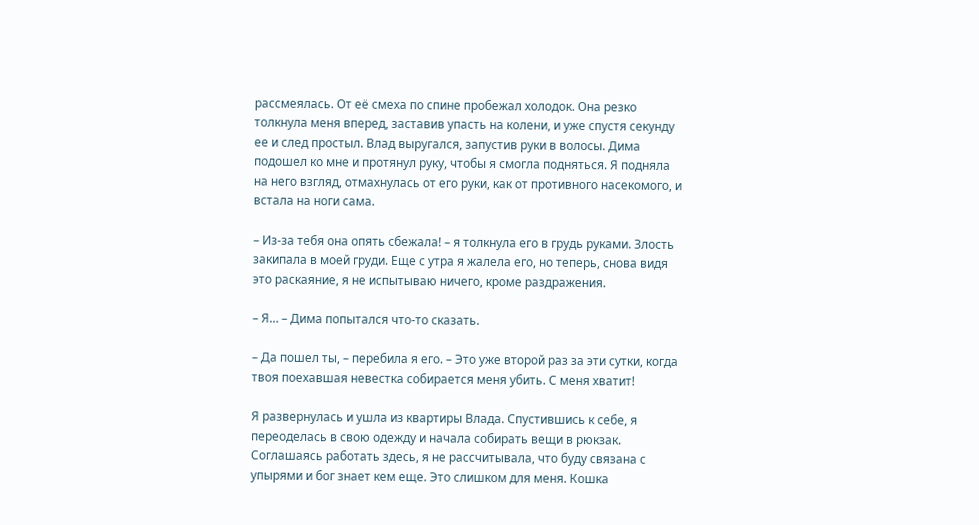рассмеялась. От её смеха по спине пробежал холодок. Она резко толкнула меня вперед, заставив упасть на колени, и уже спустя секунду ее и след простыл. Влад выругался, запустив руки в волосы. Дима подошел ко мне и протянул руку, чтобы я смогла подняться. Я подняла на него взгляд, отмахнулась от его руки, как от противного насекомого, и встала на ноги сама.

– Из-за тебя она опять сбежала! – я толкнула его в грудь руками. Злость закипала в моей груди. Еще с утра я жалела его, но теперь, снова видя это раскаяние, я не испытываю ничего, кроме раздражения.

– Я… – Дима попытался что-то сказать.

– Да пошел ты, – перебила я его. – Это уже второй раз за эти сутки, когда твоя поехавшая невестка собирается меня убить. С меня хватит!

Я развернулась и ушла из квартиры Влада. Спустившись к себе, я переоделась в свою одежду и начала собирать вещи в рюкзак. Соглашаясь работать здесь, я не рассчитывала, что буду связана с упырями и бог знает кем еще. Это слишком для меня. Кошка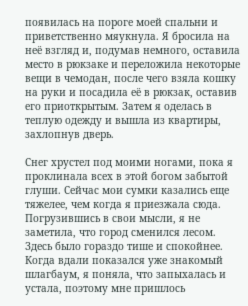появилась на пороге моей спальни и приветственно мяукнула. Я бросила на неё взгляд и, подумав немного, оставила место в рюкзаке и переложила некоторые вещи в чемодан, после чего взяла кошку на руки и посадила её в рюкзак, оставив его приоткрытым. Затем я оделась в теплую одежду и вышла из квартиры, захлопнув дверь.

Снег хрустел под моими ногами, пока я проклинала всех в этой богом забытой глуши. Сейчас мои сумки казались еще тяжелее, чем когда я приезжала сюда. Погрузившись в свои мысли, я не заметила, что город сменился лесом. Здесь было гораздо тише и спокойнее. Когда вдали показался уже знакомый шлагбаум, я поняла, что запыхалась и устала, поэтому мне пришлось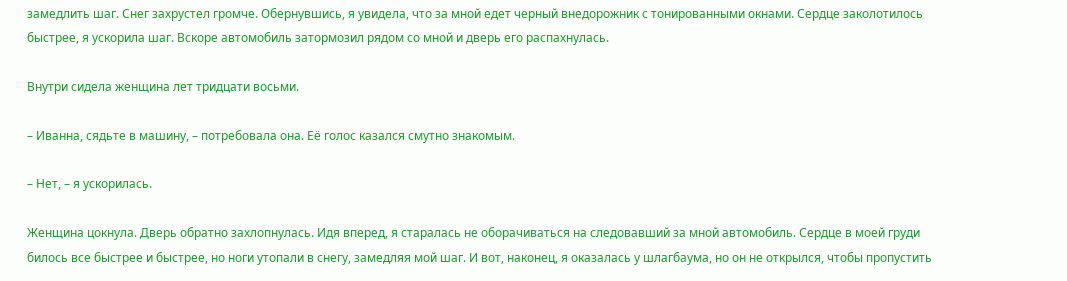замедлить шаг. Снег захрустел громче. Обернувшись, я увидела, что за мной едет черный внедорожник с тонированными окнами. Сердце заколотилось быстрее, я ускорила шаг. Вскоре автомобиль затормозил рядом со мной и дверь его распахнулась.

Внутри сидела женщина лет тридцати восьми.

– Иванна, сядьте в машину, – потребовала она. Её голос казался смутно знакомым.

– Нет, – я ускорилась.

Женщина цокнула. Дверь обратно захлопнулась. Идя вперед, я старалась не оборачиваться на следовавший за мной автомобиль. Сердце в моей груди билось все быстрее и быстрее, но ноги утопали в снегу, замедляя мой шаг. И вот, наконец, я оказалась у шлагбаума, но он не открылся, чтобы пропустить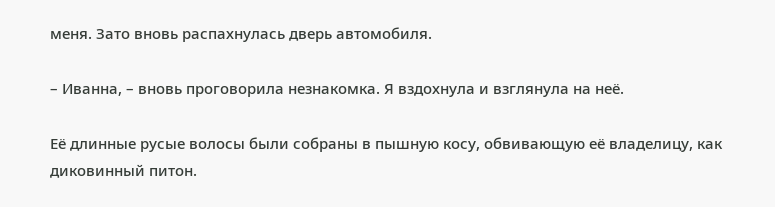меня. Зато вновь распахнулась дверь автомобиля.

– Иванна, – вновь проговорила незнакомка. Я вздохнула и взглянула на неё.

Её длинные русые волосы были собраны в пышную косу, обвивающую её владелицу, как диковинный питон.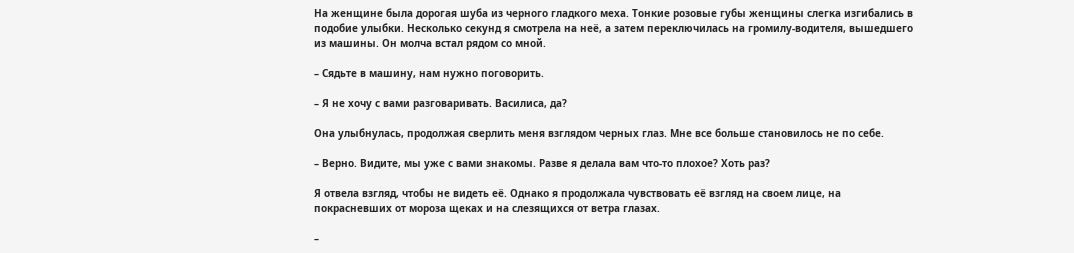На женщине была дорогая шуба из черного гладкого меха. Тонкие розовые губы женщины слегка изгибались в подобие улыбки. Несколько секунд я смотрела на неё, а затем переключилась на громилу-водителя, вышедшего из машины. Он молча встал рядом со мной.

– Сядьте в машину, нам нужно поговорить.

– Я не хочу с вами разговаривать. Василиса, да?

Она улыбнулась, продолжая сверлить меня взглядом черных глаз. Мне все больше становилось не по себе.

– Верно. Видите, мы уже с вами знакомы. Разве я делала вам что-то плохое? Хоть раз?

Я отвела взгляд, чтобы не видеть её. Однако я продолжала чувствовать её взгляд на своем лице, на покрасневших от мороза щеках и на слезящихся от ветра глазах.

–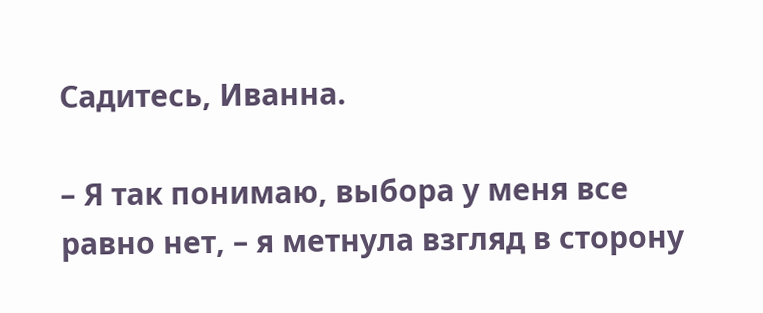Садитесь, Иванна.

– Я так понимаю, выбора у меня все равно нет, – я метнула взгляд в сторону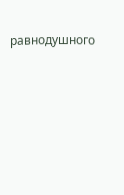равнодушного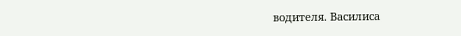водителя. Василиса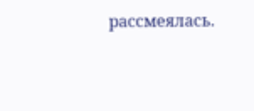рассмеялась.